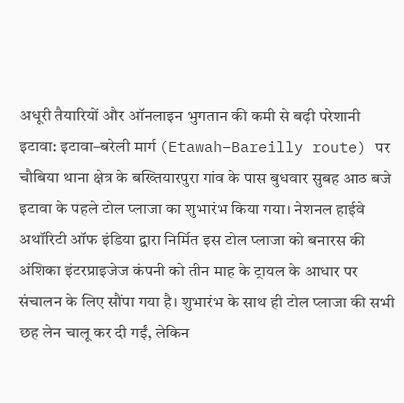अधूरी तैयारियों और ऑनलाइन भुगतान की कमी से बढ़ी परेशानी
इटावा: इटावा–बरेली मार्ग (Etawah–Bareilly route) पर चौबिया थाना क्षेत्र के बख्तियारपुरा गांव के पास बुधवार सुबह आठ बजे इटावा के पहले टोल प्लाजा का शुभारंभ किया गया। नेशनल हाईवे अथॉरिटी ऑफ इंडिया द्वारा निर्मित इस टोल प्लाजा को बनारस की अंशिका इंटरप्राइजेज कंपनी को तीन माह के ट्रायल के आधार पर संचालन के लिए सौंपा गया है। शुभारंभ के साथ ही टोल प्लाजा की सभी छह लेन चालू कर दी गईं, लेकिन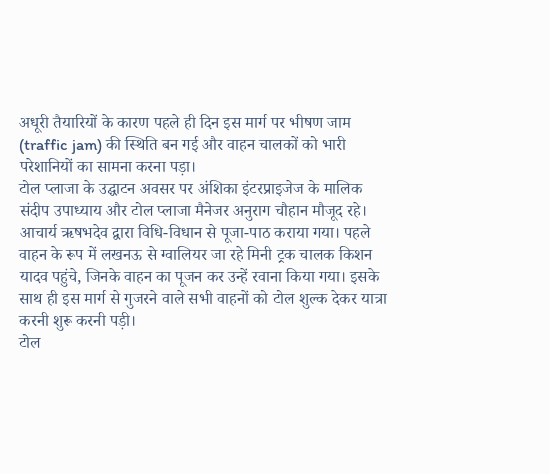अधूरी तैयारियों के कारण पहले ही दिन इस मार्ग पर भीषण जाम (traffic jam) की स्थिति बन गई और वाहन चालकों को भारी परेशानियों का सामना करना पड़ा।
टोल प्लाजा के उद्घाटन अवसर पर अंशिका इंटरप्राइजेज के मालिक संदीप उपाध्याय और टोल प्लाजा मैनेजर अनुराग चौहान मौजूद रहे। आचार्य ऋषभदेव द्वारा विधि-विधान से पूजा-पाठ कराया गया। पहले वाहन के रूप में लखनऊ से ग्वालियर जा रहे मिनी ट्रक चालक किशन यादव पहुंचे, जिनके वाहन का पूजन कर उन्हें रवाना किया गया। इसके साथ ही इस मार्ग से गुजरने वाले सभी वाहनों को टोल शुल्क देकर यात्रा करनी शुरू करनी पड़ी।
टोल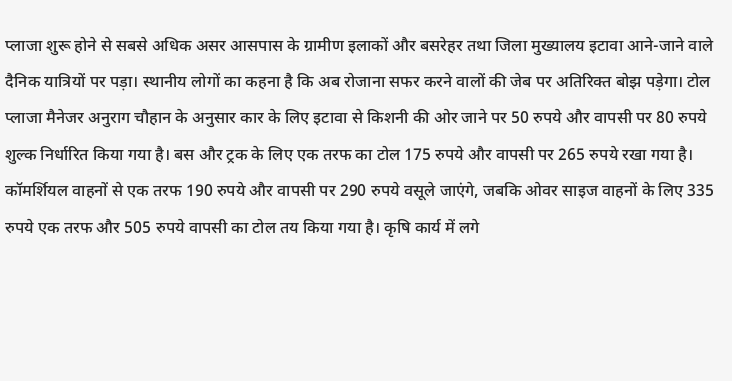प्लाजा शुरू होने से सबसे अधिक असर आसपास के ग्रामीण इलाकों और बसरेहर तथा जिला मुख्यालय इटावा आने-जाने वाले दैनिक यात्रियों पर पड़ा। स्थानीय लोगों का कहना है कि अब रोजाना सफर करने वालों की जेब पर अतिरिक्त बोझ पड़ेगा। टोल प्लाजा मैनेजर अनुराग चौहान के अनुसार कार के लिए इटावा से किशनी की ओर जाने पर 50 रुपये और वापसी पर 80 रुपये शुल्क निर्धारित किया गया है। बस और ट्रक के लिए एक तरफ का टोल 175 रुपये और वापसी पर 265 रुपये रखा गया है। कॉमर्शियल वाहनों से एक तरफ 190 रुपये और वापसी पर 290 रुपये वसूले जाएंगे, जबकि ओवर साइज वाहनों के लिए 335 रुपये एक तरफ और 505 रुपये वापसी का टोल तय किया गया है। कृषि कार्य में लगे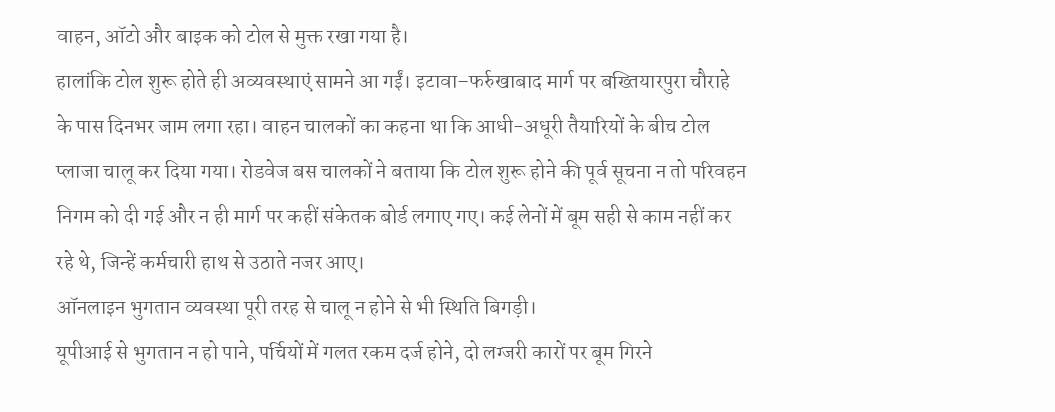वाहन, ऑटो और बाइक को टोल से मुक्त रखा गया है।
हालांकि टोल शुरू होते ही अव्यवस्थाएं सामने आ गईं। इटावा–फर्रुखाबाद मार्ग पर बख्तियारपुरा चौराहे के पास दिनभर जाम लगा रहा। वाहन चालकों का कहना था कि आधी-अधूरी तैयारियों के बीच टोल प्लाजा चालू कर दिया गया। रोडवेज बस चालकों ने बताया कि टोल शुरू होने की पूर्व सूचना न तो परिवहन निगम को दी गई और न ही मार्ग पर कहीं संकेतक बोर्ड लगाए गए। कई लेनों में बूम सही से काम नहीं कर रहे थे, जिन्हें कर्मचारी हाथ से उठाते नजर आए।
ऑनलाइन भुगतान व्यवस्था पूरी तरह से चालू न होने से भी स्थिति बिगड़ी।
यूपीआई से भुगतान न हो पाने, पर्चियों में गलत रकम दर्ज होने, दो लग्जरी कारों पर बूम गिरने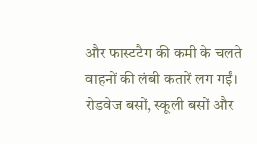और फास्टटैग की कमी के चलते वाहनों की लंबी कतारें लग गईं। रोडवेज बसों, स्कूली बसों और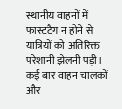स्थानीय वाहनों में फास्टटैग न होने से यात्रियों को अतिरिक्त परेशानी झेलनी पड़ी। कई बार वाहन चालकों और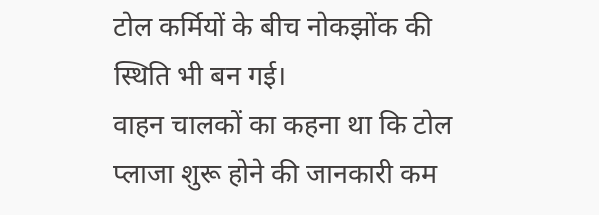टोल कर्मियों के बीच नोकझोंक की स्थिति भी बन गई।
वाहन चालकों का कहना था कि टोल प्लाजा शुरू होने की जानकारी कम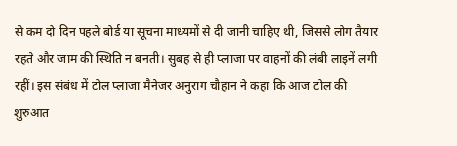से कम दो दिन पहले बोर्ड या सूचना माध्यमों से दी जानी चाहिए थी, जिससे लोग तैयार रहते और जाम की स्थिति न बनती। सुबह से ही प्लाजा पर वाहनों की लंबी लाइनें लगी रहीं। इस संबंध में टोल प्लाजा मैनेजर अनुराग चौहान ने कहा कि आज टोल की शुरुआत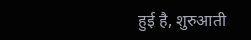हुई है, शुरुआती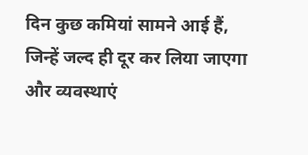दिन कुछ कमियां सामने आई हैं, जिन्हें जल्द ही दूर कर लिया जाएगा और व्यवस्थाएं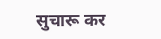सुचारू कर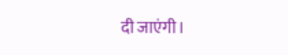दी जाएंगी।